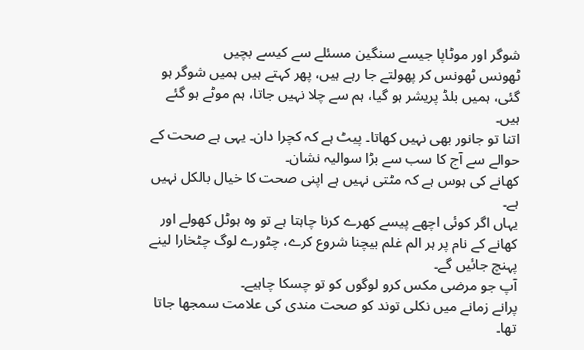شوگر اور موٹاپا جیسے سنگین مسئلے سے کیسے بچیں
ٹھونس ٹھونس کر پھولتے جا رہے ہیں، پھر کہتے ہیں ہمیں شوگر ہو گئی، ہمیں بلڈ پریشر ہو گیا، ہم سے چلا نہیں جاتا، ہم موٹے ہو گئے ہیں۔
اتنا تو جانور بھی نہیں کھاتا۔ پیٹ ہے کہ کچرا دان۔ یہی ہے صحت کے حوالے سے آج کا سب سے بڑا سوالیہ نشان۔
کھانے کی ہوس ہے کہ مٹتی نہیں ہے اپنی صحت کا خیال بالکل نہیں ہے۔
یہاں اگر کوئی اچھے پیسے کھرے کرنا چاہتا ہے تو وہ ہوٹل کھولے اور کھانے کے نام پر ہر الم غلم بیچنا شروع کرے، چٹورے لوگ چٹخارا لینے پہنچ جائیں گے۔
آپ جو مرضی مکس کرو لوگوں کو تو چسکا چاہیے۔
پرانے زمانے میں نکلی توند کو صحت مندی کی علامت سمجھا جاتا تھا۔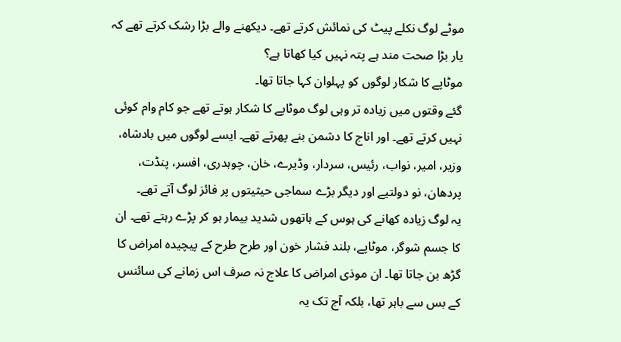موٹے لوگ نکلے پیٹ کی نمائش کرتے تھے۔ دیکھنے والے بڑا رشک کرتے تھے کہ یار بڑا صحت مند ہے پتہ نہیں کیا کھاتا ہے؟
موٹاپے کا شکار لوگوں کو پہلوان کہا جاتا تھا۔
گئے وقتوں میں زیادہ تر وہی لوگ موٹاپے کا شکار ہوتے تھے جو کام وام کوئی نہیں کرتے تھے۔ اور اناج کا دشمن بنے پھرتے تھے۔ ایسے لوگوں میں بادشاہ، وزیر، امیر، نواب، رئیس، سردار، وڈیرے، خان، چوہدری، افسر، پنڈت، پردھان، نو دولتیے اور دیگر بڑے سماجی حیثیتوں پر فائز لوگ آتے تھے۔
یہ لوگ زیادہ کھانے کی ہوس کے ہاتھوں شدید بیمار ہو کر پڑے رہتے تھے۔ ان کا جسم شوگر، موٹاپے، بلند فشار خون اور طرح طرح کے پیچیدہ امراض کا گڑھ بن جاتا تھا۔ ان موذی امراض کا علاج نہ صرف اس زمانے کی سائنس کے بس سے باہر تھا، بلکہ آج تک یہ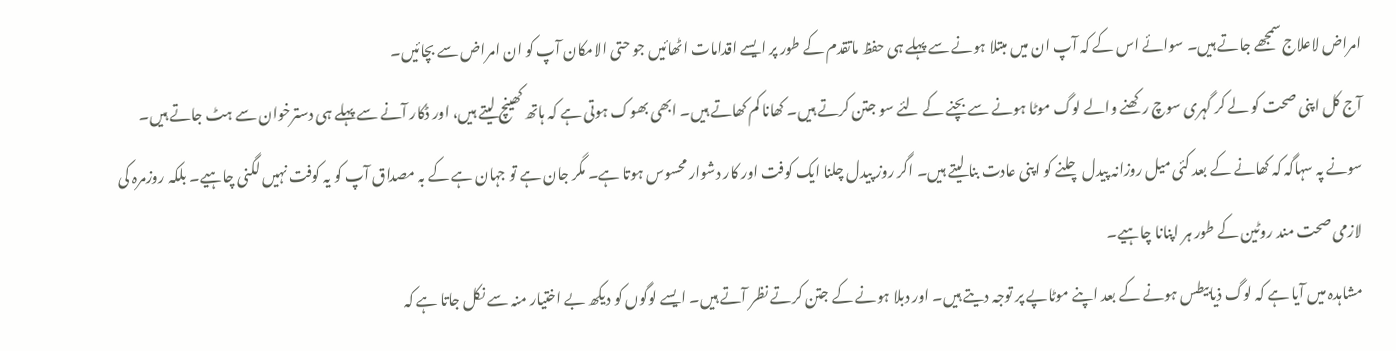امراض لاعلاج سمجھے جاتے ہیں۔ سوائے اس کے کہ آپ ان میں مبتلا ہونے سے پہلے ہی حفظ ماتقدم کے طور پر ایسے اقدامات اٹھائیں جو حتی الامکان آپ کو ان امراض سے بچائیں۔
آج کل اپنی صحت کو لے کر گہری سوچ رکھنے والے لوگ موٹا ہونے سے بچنے کے لئے سو جتن کرتے ہیں۔ کھانا کم کھاتے ہیں۔ ابھی بھوک ہوتی ہے کہ ہاتھ کھینچ لیتے ہیں، اور ڈکار آنے سے پہلے ہی دسترخوان سے ہٹ جاتے ہیں۔ سونے پہ سہاگہ کہ کھانے کے بعد کئی میل روزانہ پیدل چلنے کو اپنی عادت بنا لیتے ہیں۔ اگر روز پیدل چلنا ایک کوفت اور کار دشوار محسوس ہوتا ہے۔ مگر جان ہے تو جہان ہے کے بہ مصداق آپ کو یہ کوفت نہیں لگنی چاہیے۔ بلکہ روزمرہ کی لازمی صحت مند روٹین کے طور ہر اپنانا چاہیے۔
مشاہدہ میں آیا ہے کہ لوگ ذیابیطس ہونے کے بعد اپنے موٹاپے پر توجہ دیتے ہیں۔ اور دبلا ہونے کے جتن کرتے نظر آتے ہیں۔ ایسے لوگوں کو دیکھ بے اختیار منہ سے نکل جاتا ہے کہ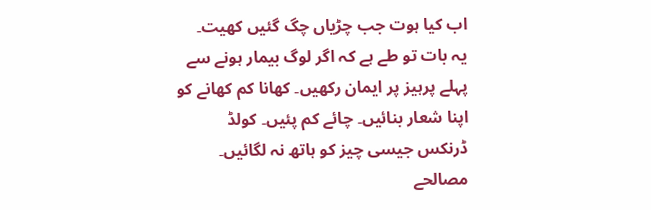اب کیا ہوت جب چڑیاں چگ گئیں کھیت۔
یہ بات تو طے ہے کہ اگر لوگ بیمار ہونے سے پہلے پرہیز پر ایمان رکھیں۔ کھانا کم کھانے کو اپنا شعار بنائیں۔ چائے کم پئیں۔ کولڈ ڈرنکس جیسی چیز کو ہاتھ نہ لگائیں۔ مصالحے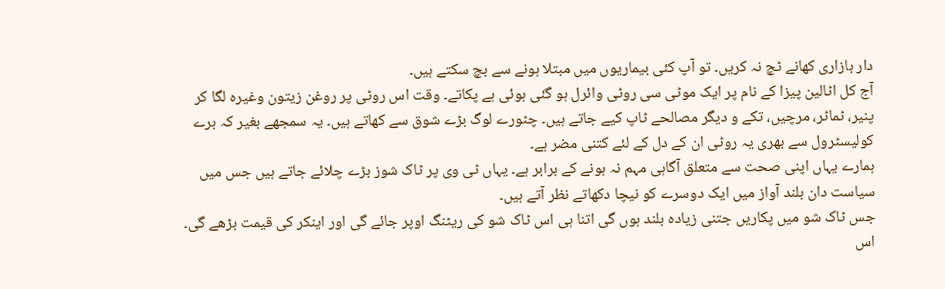دار بازاری کھانے ٹچ نہ کریں۔ تو آپ کئی بیماریوں میں مبتلا ہونے سے بچ سکتے ہیں۔
آج کل اٹالین پیزا کے نام پر ایک موٹی سی روٹی وائرل ہو گئی ہوئی ہے پکاتے۔ وقت اس روٹی پر روغن زیتون وغیرہ لگا کر پنیر، ٹماٹر، مرچیں، تکے و دیگر مصالحے ٹاپ کیے جاتے ہیں۔ چٹورے لوگ بڑے شوق سے کھاتے ہیں۔ یہ سمجھے بغیر کہ برے کولیسٹرول سے بھری یہ روٹی ان کے دل کے لئے کتنی مضر ہے۔
ہمارے یہاں اپنی صحت سے متعلق آگاہی مہم نہ ہونے کے برابر ہے۔ یہاں ٹی وی پر ٹاک شوز بڑے چلائے جاتے ہیں جس میں سیاست دان بلند آواز میں ایک دوسرے کو نیچا دکھاتے نظر آتے ہیں۔
جس ٹاک شو میں پکاریں جتنی زیادہ بلند ہوں گی اتنا ہی اس ٹاک شو کی ریٹنگ اوپر جائے گی اور اینکر کی قیمت بڑھے گی۔
اس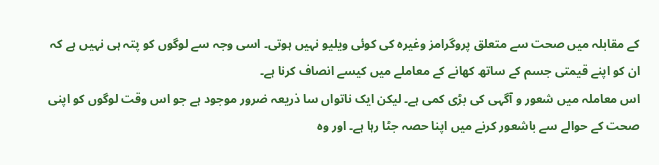کے مقابلہ میں صحت سے متعلق پروگرامز وغیرہ کی کوئی ویلیو نہیں ہوتی۔ اسی وجہ سے لوگوں کو پتہ ہی نہیں ہے کہ ان کو اپنے قیمتی جسم کے ساتھ کھانے کے معاملے میں کیسے انصاف کرنا ہے۔
اس معاملہ میں شعور و آگہی کی بڑی کمی ہے۔ لیکن ایک ناتواں سا ذریعہ ضرور موجود ہے جو اس وقت لوگوں کو اپنی صحت کے حوالے سے باشعور کرنے میں اپنا حصہ جٹا رہا ہے۔ اور وہ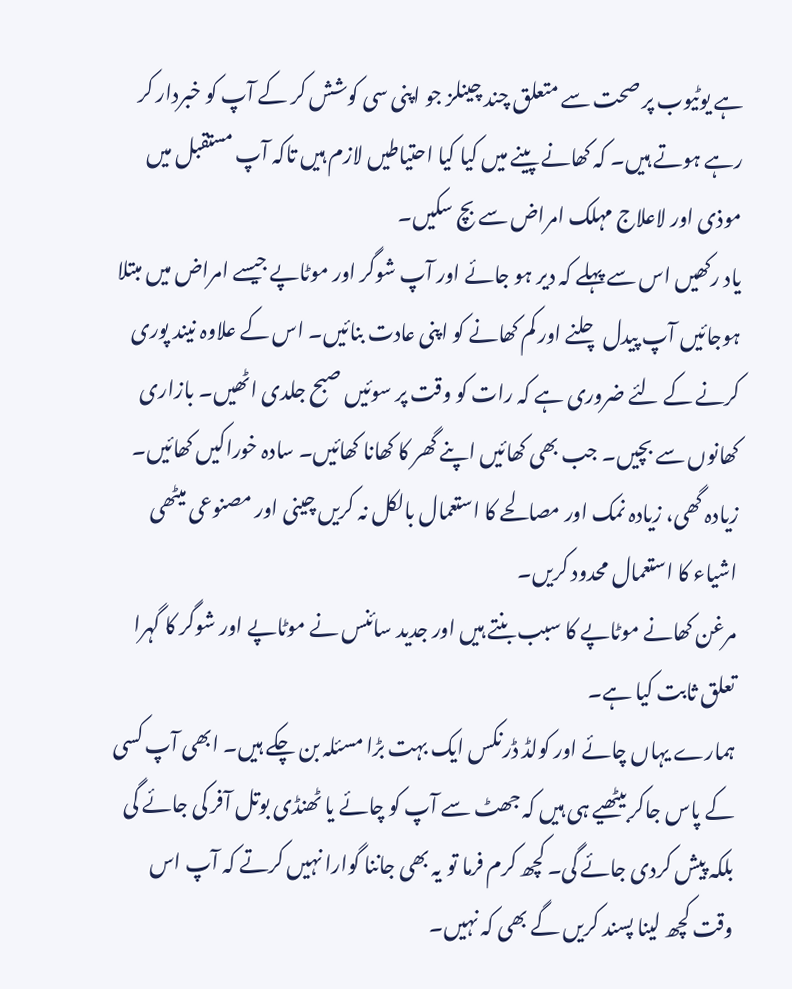ہے یوٹیوب پر صحت سے متعلق چند چینلز جو اپنی سی کوشش کر کے آپ کو خبردار کر رہے ہوتے ہیں۔ کہ کھانے پینے میں کیا کیا احتیاطیں لازم ہیں تاکہ آپ مستقبل میں موذی اور لاعلاج مہلک امراض سے بچ سکیں۔
یاد رکھیں اس سے پہلے کہ دیر ہو جائے اور آپ شوگر اور موٹاپے جیسے امراض میں مبتلا ہوجائیں آپ پیدل چلنے اور کم کھانے کو اپنی عادت بنائیں۔ اس کے علاوہ نیند پوری کرنے کے لئے ضروری ہے کہ رات کو وقت پر سوئیں صبح جلدی اٹھیں۔ بازاری کھانوں سے بچیں۔ جب بھی کھائیں اپنے گھر کا کھانا کھائیں۔ سادہ خوراکیں کھائیں۔ زیادہ گھی، زیادہ نمک اور مصالحے کا استعمال بالکل نہ کریں چینی اور مصنوعی میٹھی اشیاء کا استعمال محدود کریں۔
مرغن کھانے موٹاپے کا سبب بنتے ہیں اور جدید سائنس نے موٹاپے اور شوگر کا گہرا تعلق ثابت کیا ہے۔
ہمارے یہاں چائے اور کولڈ ڈرنکس ایک بہت بڑا مسئلہ بن چکے ہیں۔ ابھی آپ کسی کے پاس جاکر بیٹھیے ہی ہیں کہ جھٹ سے آپ کو چائے یا ٹھنڈی بوتل آفر کی جائے گی بلکہ پیش کردی جائے گی۔ کچھ کرم فرما تو یہ بھی جاننا گوارا نہیں کرتے کہ آپ اس وقت کچھ لینا پسند کریں گے بھی کہ نہیں۔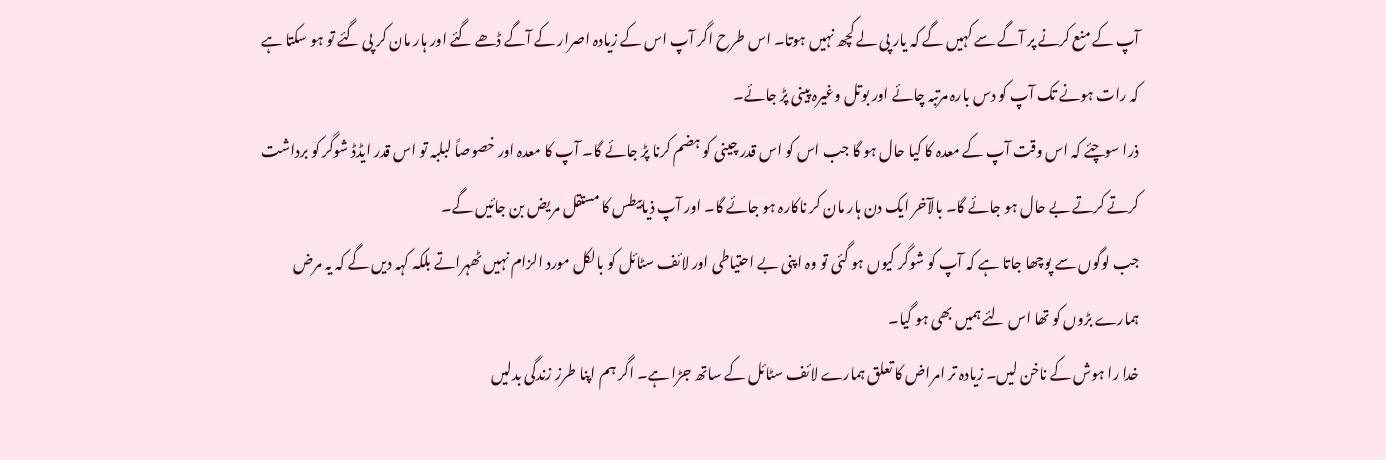آپ کے منع کرنے پر آگے سے کہیں گے کہ یار پی لے کچھ نہیں ہوتا۔ اس طرح اگر آپ اس کے زیادہ اصرار کے آگے ڈھے گئے اور ہار مان کر پی گئے تو ہو سکتا ہے کہ رات ہونے تک آپ کو دس بارہ مرتبہ چائے اور بوتل وغیرہ پینی پڑ جائے۔
ذرا سوچئے کہ اس وقت آپ کے معدہ کا کیا حال ہو گا جب اس کو اس قدر چینی کو ہضم کرنا پڑ جائے گا۔ آپ کا معدہ اور خصوصاً لبلبہ تو اس قدر ایڈڈ شوگر کو برداشت کرتے کرتے بے حال ہو جائے گا۔ بالآخر ایک دن ہار مان کر ناکارہ ہو جائے گا۔ اور آپ ذیابیطس کا مستقل مریض بن جائیں گے۔
جب لوگوں سے پوچھا جاتا ہے کہ آپ کو شوگر کیوں ہو گئی تو وہ اپنی بے احتیاطی اور لائف سٹائل کو بالکل مورد الزام نہیں ٹھہراتے بلکہ کہہ دیں گے کہ یہ مرض ہمارے بڑوں کو تھا اس لئے ہمیں بھی ہو گیا۔
خدا را ہوش کے ناخن لیں۔ زیادہ تر امراض کا تعلق ہمارے لائف سٹائل کے ساتھ جڑا ہے۔ اگر ہم اپنا طرز زندگی بدلیں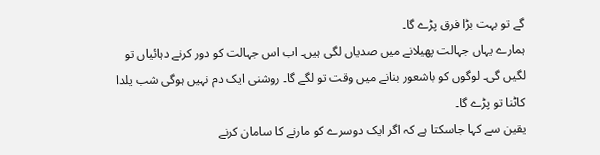گے تو بہت بڑا فرق پڑے گا۔
ہمارے یہاں جہالت پھیلانے میں صدیاں لگی ہیں۔ اب اس جہالت کو دور کرنے دہائیاں تو لگیں گی۔ لوگوں کو باشعور بنانے میں وقت تو لگے گا۔ روشنی ایک دم نہیں ہوگی شب یلدا کاٹنا تو پڑے گا۔
یقین سے کہا جاسکتا ہے کہ اگر ایک دوسرے کو مارنے کا سامان کرنے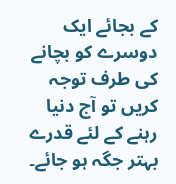کے بجائے ایک دوسرے کو بچانے کی طرف توجہ کریں تو آج دنیا رہنے کے لئے قدرے بہتر جگہ ہو جائے۔